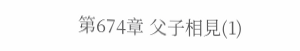第674章 父子相見(1)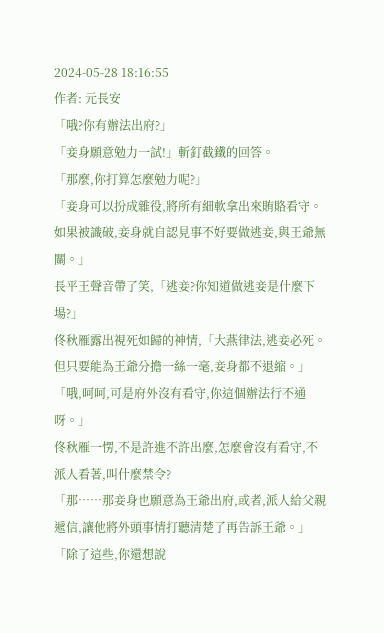2024-05-28 18:16:55
作者: 元長安
「哦?你有辦法出府?」
「妾身願意勉力一試!」斬釘截鐵的回答。
「那麼,你打算怎麼勉力呢?」
「妾身可以扮成雜役,將所有細軟拿出來賄賂看守。如果被識破,妾身就自認見事不好要做逃妾,與王爺無關。」
長平王聲音帶了笑,「逃妾?你知道做逃妾是什麼下場?」
佟秋雁露出視死如歸的神情,「大燕律法,逃妾必死。但只要能為王爺分擔一絲一毫,妾身都不退縮。」
「哦,呵呵,可是府外沒有看守,你這個辦法行不通呀。」
佟秋雁一愣,不是許進不許出麼,怎麼會沒有看守,不派人看著,叫什麼禁令?
「那……那妾身也願意為王爺出府,或者,派人給父親遞信,讓他將外頭事情打聽清楚了再告訴王爺。」
「除了這些,你還想說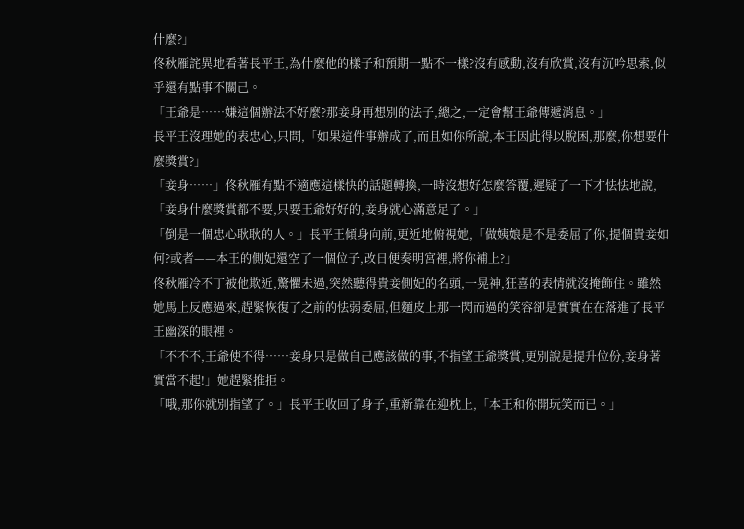什麼?」
佟秋雁詫異地看著長平王,為什麼他的樣子和預期一點不一樣?沒有感動,沒有欣賞,沒有沉吟思索,似乎還有點事不關己。
「王爺是……嫌這個辦法不好麼?那妾身再想別的法子,總之,一定會幫王爺傳遞消息。」
長平王沒理她的表忠心,只問,「如果這件事辦成了,而且如你所說,本王因此得以脫困,那麼,你想要什麼獎賞?」
「妾身……」佟秋雁有點不適應這樣快的話題轉換,一時沒想好怎麼答覆,遲疑了一下才怯怯地說,「妾身什麼獎賞都不要,只要王爺好好的,妾身就心滿意足了。」
「倒是一個忠心耿耿的人。」長平王傾身向前,更近地俯視她,「做姨娘是不是委屈了你,提個貴妾如何?或者——本王的側妃還空了一個位子,改日便奏明宮裡,將你補上?」
佟秋雁冷不丁被他欺近,驚懼未過,突然聽得貴妾側妃的名頭,一晃神,狂喜的表情就沒掩飾住。雖然她馬上反應過來,趕緊恢復了之前的怯弱委屈,但麵皮上那一閃而過的笑容卻是實實在在落進了長平王幽深的眼裡。
「不不不,王爺使不得……妾身只是做自己應該做的事,不指望王爺獎賞,更別說是提升位份,妾身著實當不起!」她趕緊推拒。
「哦,那你就別指望了。」長平王收回了身子,重新靠在迎枕上,「本王和你開玩笑而已。」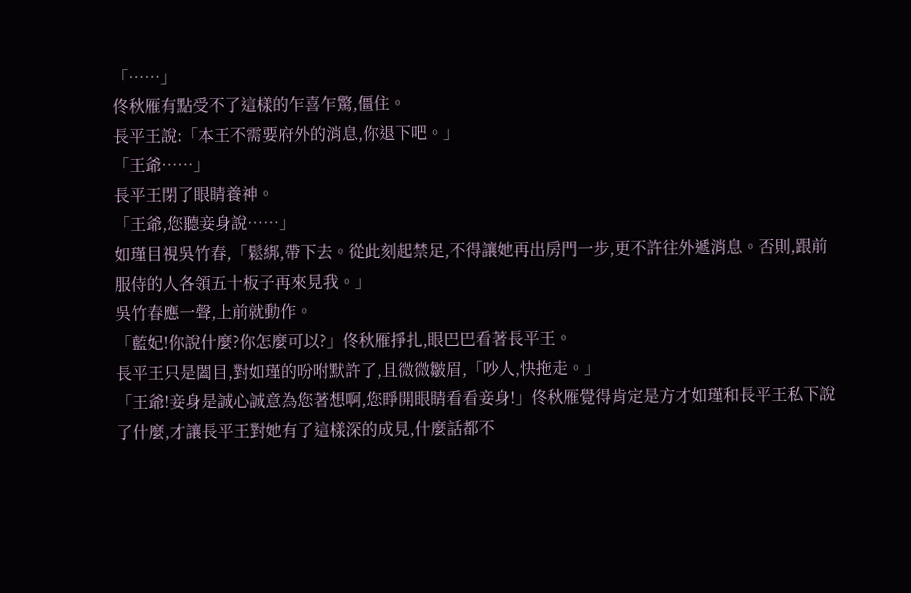「……」
佟秋雁有點受不了這樣的乍喜乍驚,僵住。
長平王說:「本王不需要府外的消息,你退下吧。」
「王爺……」
長平王閉了眼睛養神。
「王爺,您聽妾身說……」
如瑾目視吳竹春,「鬆綁,帶下去。從此刻起禁足,不得讓她再出房門一步,更不許往外遞消息。否則,跟前服侍的人各領五十板子再來見我。」
吳竹春應一聲,上前就動作。
「藍妃!你說什麼?你怎麼可以?」佟秋雁掙扎,眼巴巴看著長平王。
長平王只是闔目,對如瑾的吩咐默許了,且微微皺眉,「吵人,快拖走。」
「王爺!妾身是誠心誠意為您著想啊,您睜開眼睛看看妾身!」佟秋雁覺得肯定是方才如瑾和長平王私下說了什麼,才讓長平王對她有了這樣深的成見,什麼話都不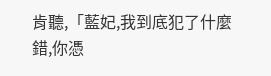肯聽,「藍妃,我到底犯了什麼錯,你憑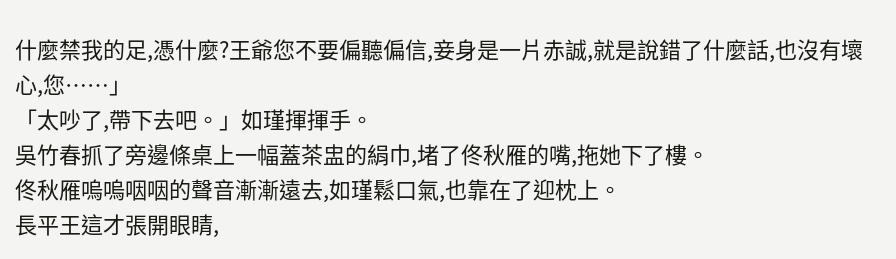什麼禁我的足,憑什麼?王爺您不要偏聽偏信,妾身是一片赤誠,就是說錯了什麼話,也沒有壞心,您……」
「太吵了,帶下去吧。」如瑾揮揮手。
吳竹春抓了旁邊條桌上一幅蓋茶盅的絹巾,堵了佟秋雁的嘴,拖她下了樓。
佟秋雁嗚嗚咽咽的聲音漸漸遠去,如瑾鬆口氣,也靠在了迎枕上。
長平王這才張開眼睛,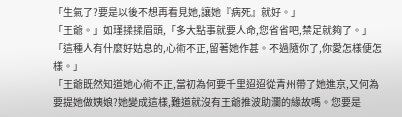「生氣了?要是以後不想再看見她,讓她『病死』就好。」
「王爺。」如瑾揉揉眉頭,「多大點事就要人命,您省省吧,禁足就夠了。」
「這種人有什麼好姑息的,心術不正,留著她作甚。不過隨你了,你愛怎樣便怎樣。」
「王爺既然知道她心術不正,當初為何要千里迢迢從青州帶了她進京,又何為要提她做姨娘?她變成這樣,難道就沒有王爺推波助瀾的緣故嗎。您要是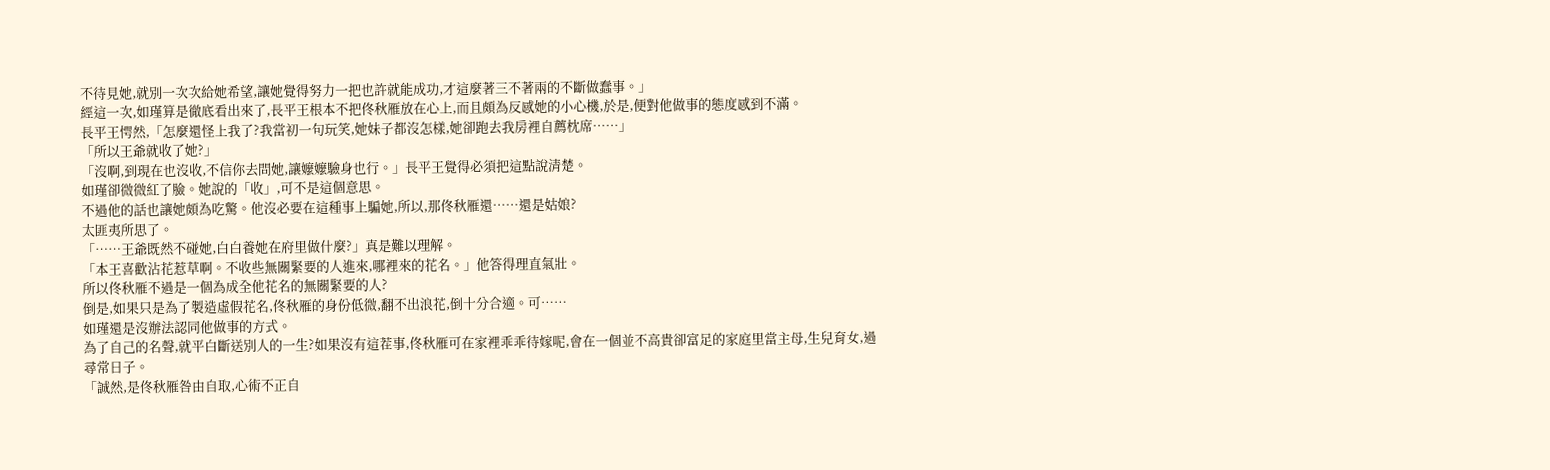不待見她,就別一次次給她希望,讓她覺得努力一把也許就能成功,才這麼著三不著兩的不斷做蠢事。」
經這一次,如瑾算是徹底看出來了,長平王根本不把佟秋雁放在心上,而且頗為反感她的小心機,於是,便對他做事的態度感到不滿。
長平王愕然,「怎麼還怪上我了?我當初一句玩笑,她妹子都沒怎樣,她卻跑去我房裡自薦枕席……」
「所以王爺就收了她?」
「沒啊,到現在也沒收,不信你去問她,讓嬤嬤驗身也行。」長平王覺得必須把這點說清楚。
如瑾卻微微紅了臉。她說的「收」,可不是這個意思。
不過他的話也讓她頗為吃驚。他沒必要在這種事上騙她,所以,那佟秋雁還……還是姑娘?
太匪夷所思了。
「……王爺既然不碰她,白白養她在府里做什麼?」真是難以理解。
「本王喜歡沾花惹草啊。不收些無關緊要的人進來,哪裡來的花名。」他答得理直氣壯。
所以佟秋雁不過是一個為成全他花名的無關緊要的人?
倒是,如果只是為了製造虛假花名,佟秋雁的身份低微,翻不出浪花,倒十分合適。可……
如瑾還是沒辦法認同他做事的方式。
為了自己的名聲,就平白斷送別人的一生?如果沒有這茬事,佟秋雁可在家裡乖乖待嫁呢,會在一個並不高貴卻富足的家庭里當主母,生兒育女,過尋常日子。
「誠然,是佟秋雁咎由自取,心術不正自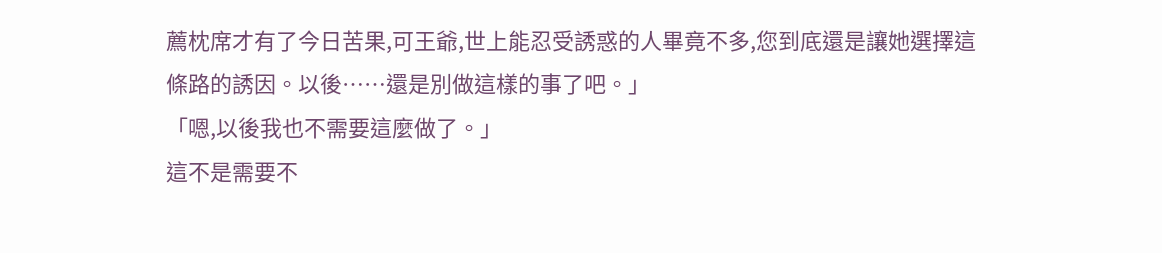薦枕席才有了今日苦果,可王爺,世上能忍受誘惑的人畢竟不多,您到底還是讓她選擇這條路的誘因。以後……還是別做這樣的事了吧。」
「嗯,以後我也不需要這麼做了。」
這不是需要不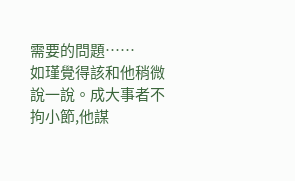需要的問題……
如瑾覺得該和他稍微說一說。成大事者不拘小節,他謀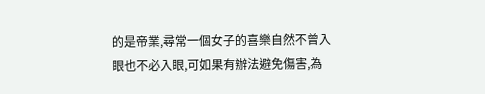的是帝業,尋常一個女子的喜樂自然不曾入眼也不必入眼,可如果有辦法避免傷害,為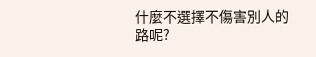什麼不選擇不傷害別人的路呢?